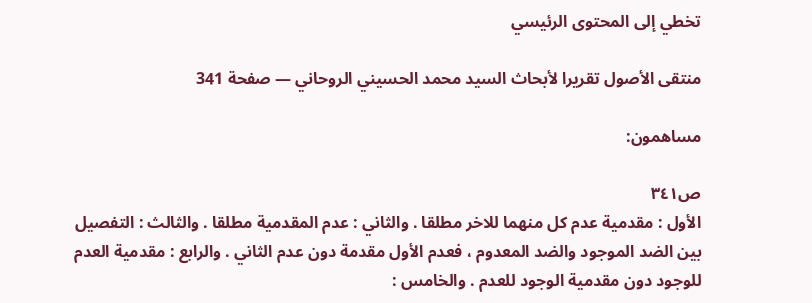تخطي إلى المحتوى الرئيسي

منتقى الأصول تقريرا لأبحاث السيد محمد الحسيني الروحاني — صفحة 341

مساهمون:

ص٣٤١
الأول : مقدمية عدم كل منهما للاخر مطلقا . والثاني : عدم المقدمية مطلقا . والثالث : التفصيل بين الضد الموجود والضد المعدوم ، فعدم الأول مقدمة دون عدم الثاني . والرابع : مقدمية العدم للوجود دون مقدمية الوجود للعدم . والخامس :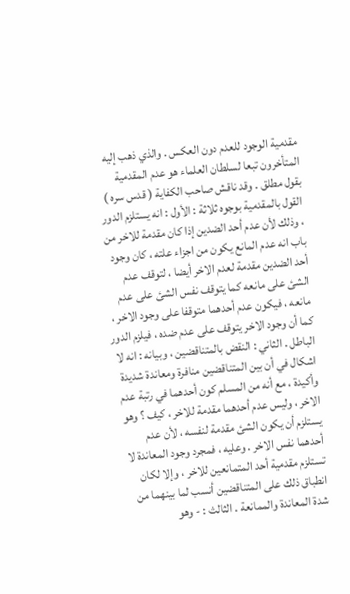مقدمية الوجود للعدم دون العكس . والذي ذهب إليه المتأخرون تبعا لسلطان العلماء هو عدم المقدمية بقول مطلق . وقد ناقش صاحب الكفاية ( قدس سره ) القول بالمقدمية بوجوه ثلاثة : الأول : انه يستلزم الدور ، وذلك لأن عدم أحد الضدين إذا كان مقدمة للاخر من باب انه عدم المانع يكون من اجزاء علته ، كان وجود أحد الضدين مقدمة لعدم الاخر أيضا ، لتوقف عدم الشئ على مانعه كما يتوقف نفس الشئ على عدم مانعه ، فيكون عدم أحدهما متوقفا على وجود الاخر ، كما أن وجود الاخر يتوقف على عدم ضده ، فيلزم الدور الباطل . الثاني : النقض بالمتناقضين ، وبيانه : انه لا اشكال في أن بين المتناقضين منافرة ومعاندة شديدة وأكيدة ، مع أنه من المسلم كون أحدهما في رتبة عدم الاخر ، وليس عدم أحدهما مقدمة للاخر ، كيف ؟ وهو يستلزم أن يكون الشئ مقدمة لنفسه ، لأن عدم أحدهما نفس الاخر . وعليه ، فمجرد وجود المعاندة لا تستلزم مقدمية أحد المتمانعين للاخر ، وإلا لكان انطباق ذلك على المتناقضين أنسب لما بينهما من شدة المعاندة والممانعة . الثالث : - وهو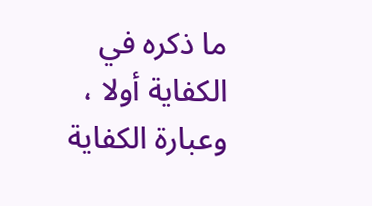ما ذكره في الكفاية أولا ، وعبارة الكفاية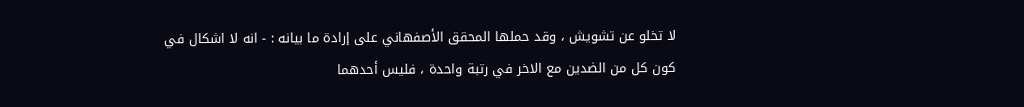لا تخلو عن تشويش ، وقد حملها المحقق الأصفهاني على إرادة ما بيانه : - انه لا اشكال في كون كل من الضدين مع الاخر في رتبة واحدة ، فليس أحدهما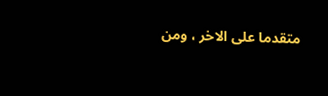متقدما على الاخر ، ومن